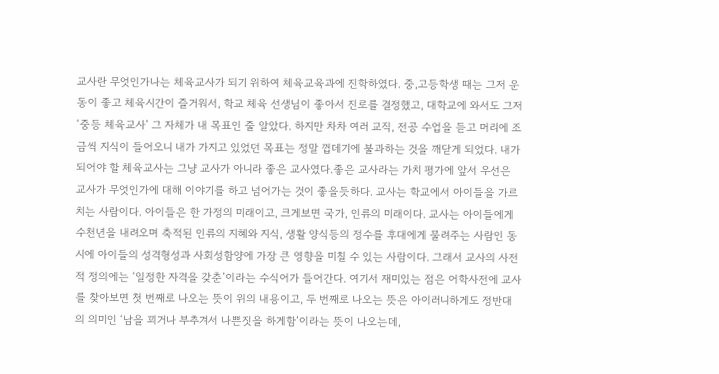교사란 무엇인가나는 체육교사가 되기 위하여 체육교육과에 진학하였다. 중,고등학생 때는 그저 운동이 좋고 체육시간이 즐거워서, 학교 체육 선생님이 좋아서 진로를 결정했고, 대학교에 와서도 그저 ‘중등 체육교사’ 그 자체가 내 목표인 줄 알았다. 하지만 차차 여러 교직, 전공 수업을 듣고 머리에 조금씩 지식이 들어오니 내가 가지고 있었던 목표는 정말 껍데기에 불과하는 것을 깨닫게 되었다. 내가 되어야 할 체육교사는 그냥 교사가 아니라 좋은 교사였다.좋은 교사라는 가치 평가에 앞서 우선은 교사가 무엇인가에 대해 이야기를 하고 넘어가는 것이 좋을듯하다. 교사는 학교에서 아이들을 가르치는 사람이다. 아이들은 한 가정의 미래이고, 크게보면 국가, 인류의 미래이다. 교사는 아이들에게 수천년을 내려오며 축적된 인류의 지혜와 지식, 생활 양식등의 정수를 후대에게 물려주는 사람인 동시에 아이들의 성격형성과 사회성함양에 가장 큰 영향을 미칠 수 있는 사람이다. 그래서 교사의 사전적 정의에는 ‘일정한 자격을 갖춘’이라는 수식어가 들어간다. 여기서 재미있는 점은 어학사전에 교사를 찾아보면 첫 번째로 나오는 뜻이 위의 내용이고, 두 번째로 나오는 뜻은 아이러니하게도 정반대의 의미인 ‘남을 꾀거나 부추겨서 나쁜짓을 하게함’이라는 뜻이 나오는데,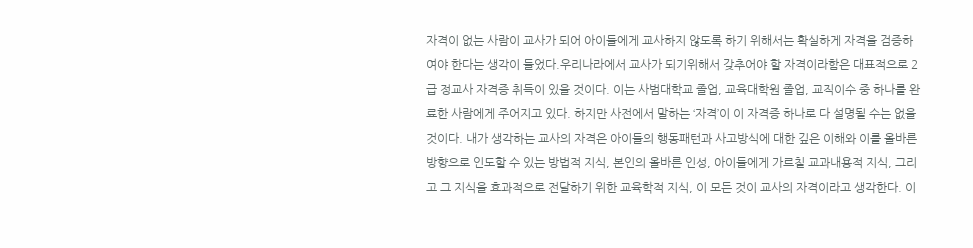자격이 없는 사람이 교사가 되어 아이들에게 교사하지 않도록 하기 위해서는 확실하게 자격을 검증하여야 한다는 생각이 들었다.우리나라에서 교사가 되기위해서 갖추어야 할 자격이라함은 대표적으로 2급 정교사 자격증 취득이 있을 것이다. 이는 사범대학교 졸업, 교육대학원 졸업, 교직이수 중 하나를 완료한 사람에게 주어지고 있다. 하지만 사전에서 말하는 ‘자격’이 이 자격증 하나로 다 설명될 수는 없을 것이다. 내가 생각하는 교사의 자격은 아이들의 행동패턴과 사고방식에 대한 깊은 이해와 이를 올바른 방향으로 인도할 수 있는 방법적 지식, 본인의 올바른 인성, 아이들에게 가르칠 교과내용적 지식, 그리고 그 지식을 효과적으로 전달하기 위한 교육학적 지식, 이 모든 것이 교사의 자격이라고 생각한다. 이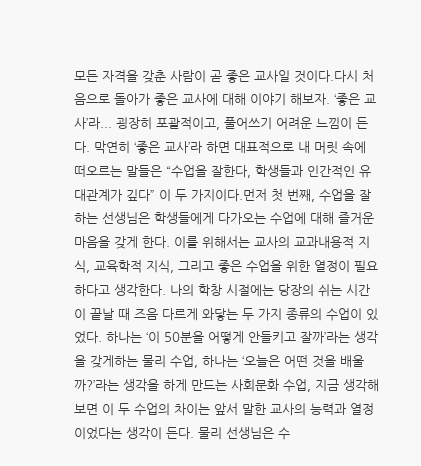모든 자격을 갖춘 사람이 곧 좋은 교사일 것이다.다시 처음으로 돌아가 좋은 교사에 대해 이야기 해보자. ‘좋은 교사’라... 굉장히 포괄적이고, 풀어쓰기 어려운 느낌이 든다. 막연히 ‘좋은 교사’라 하면 대표적으로 내 머릿 속에 떠오르는 말들은 “수업을 잘한다, 학생들과 인간적인 유대관계가 깊다” 이 두 가지이다.먼저 첫 번째, 수업을 잘하는 선생님은 학생들에게 다가오는 수업에 대해 즐거운 마음을 갖게 한다. 이를 위해서는 교사의 교과내용적 지식, 교육학적 지식, 그리고 좋은 수업을 위한 열정이 필요하다고 생각한다. 나의 학창 시절에는 당장의 쉬는 시간이 끝날 때 즈음 다르게 와닿는 두 가지 종류의 수업이 있었다. 하나는 ‘이 50분을 어떻게 안들키고 잘까’라는 생각을 갖게하는 물리 수업, 하나는 ‘오늘은 어떤 것을 배울까?’라는 생각을 하게 만드는 사회문화 수업, 지금 생각해보면 이 두 수업의 차이는 앞서 말한 교사의 능력과 열정이었다는 생각이 든다. 물리 선생님은 수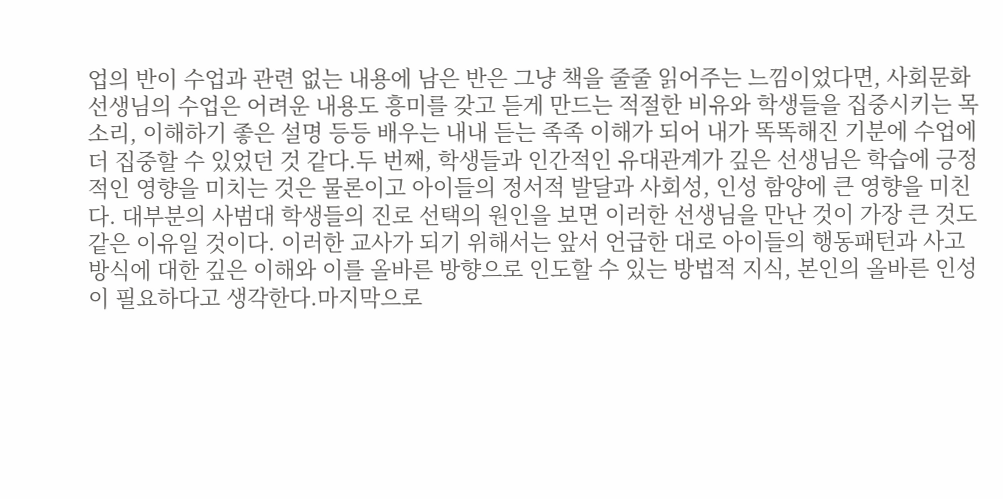업의 반이 수업과 관련 없는 내용에 남은 반은 그냥 책을 줄줄 읽어주는 느낌이었다면, 사회문화 선생님의 수업은 어려운 내용도 흥미를 갖고 듣게 만드는 적절한 비유와 학생들을 집중시키는 목소리, 이해하기 좋은 설명 등등 배우는 내내 듣는 족족 이해가 되어 내가 똑똑해진 기분에 수업에 더 집중할 수 있었던 것 같다.두 번째, 학생들과 인간적인 유대관계가 깊은 선생님은 학습에 긍정적인 영향을 미치는 것은 물론이고 아이들의 정서적 발달과 사회성, 인성 함양에 큰 영향을 미친다. 대부분의 사범대 학생들의 진로 선택의 원인을 보면 이러한 선생님을 만난 것이 가장 큰 것도 같은 이유일 것이다. 이러한 교사가 되기 위해서는 앞서 언급한 대로 아이들의 행동패턴과 사고방식에 대한 깊은 이해와 이를 올바른 방향으로 인도할 수 있는 방법적 지식, 본인의 올바른 인성이 필요하다고 생각한다.마지막으로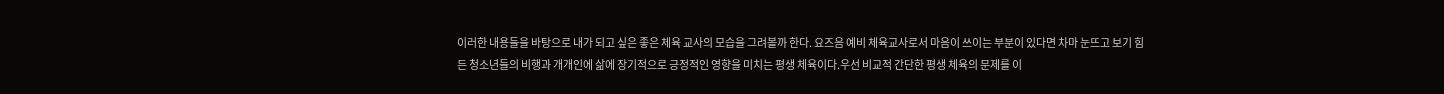이러한 내용들을 바탕으로 내가 되고 싶은 좋은 체육 교사의 모습을 그려볼까 한다. 요즈음 예비 체육교사로서 마음이 쓰이는 부분이 있다면 차마 눈뜨고 보기 힘든 청소년들의 비행과 개개인에 삶에 장기적으로 긍정적인 영향을 미치는 평생 체육이다.우선 비교적 간단한 평생 체육의 문제를 이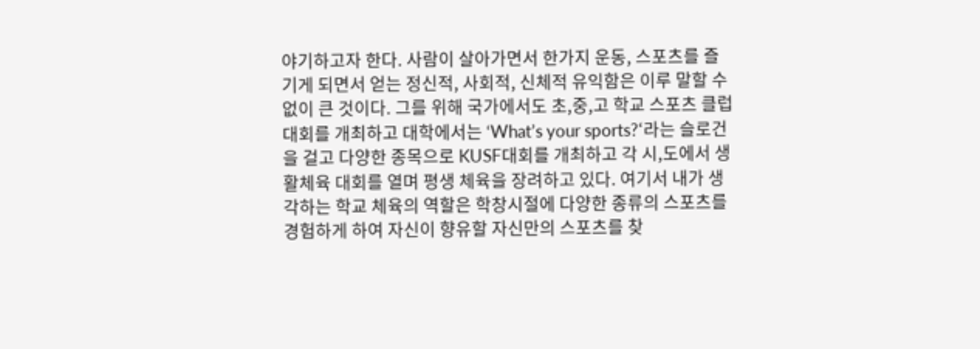야기하고자 한다. 사람이 살아가면서 한가지 운동, 스포츠를 즐기게 되면서 얻는 정신적, 사회적, 신체적 유익함은 이루 말할 수 없이 큰 것이다. 그를 위해 국가에서도 초,중,고 학교 스포츠 클럽 대회를 개최하고 대학에서는 ‘What’s your sports?‘라는 슬로건을 걸고 다양한 종목으로 KUSF대회를 개최하고 각 시,도에서 생활체육 대회를 열며 평생 체육을 장려하고 있다. 여기서 내가 생각하는 학교 체육의 역할은 학창시절에 다양한 종류의 스포츠를 경험하게 하여 자신이 향유할 자신만의 스포츠를 찾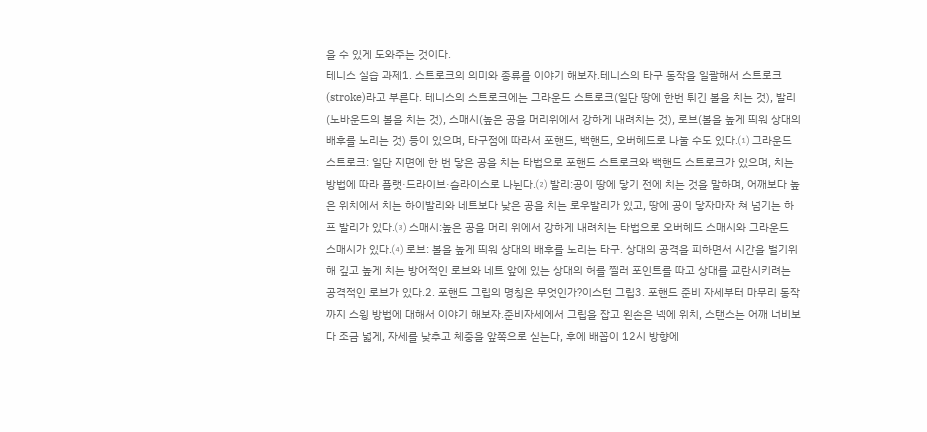을 수 있게 도와주는 것이다.
테니스 실습 과제1. 스트로크의 의미와 종류를 이야기 해보자.테니스의 타구 동작을 일괄해서 스트로크(stroke)라고 부른다. 테니스의 스트로크에는 그라운드 스트로크(일단 땅에 한번 튀긴 볼을 치는 것), 발리(노바운드의 볼을 치는 것), 스매시(높은 공을 머리위에서 강하게 내려치는 것), 로브(볼을 높게 띄워 상대의 배후를 노리는 것) 등이 있으며, 타구점에 따라서 포핸드, 백핸드, 오버헤드로 나눌 수도 있다.⑴ 그라운드 스트로크: 일단 지면에 한 번 닿은 공을 치는 타법으로 포핸드 스트로크와 백핸드 스트로크가 있으며, 치는 방법에 따라 플랫·드라이브·슬라이스로 나뉜다.⑵ 발리:공이 땅에 닿기 전에 치는 것을 말하며, 어깨보다 높은 위치에서 치는 하이발리와 네트보다 낮은 공을 치는 로우발리가 있고, 땅에 공이 닿자마자 쳐 넘기는 하프 발리가 있다.⑶ 스매시:높은 공을 머리 위에서 강하게 내려치는 타법으로 오버헤드 스매시와 그라운드 스매시가 있다.⑷ 로브: 볼을 높게 띄워 상대의 배후를 노리는 타구. 상대의 공격을 피하면서 시간을 벌기위해 깊고 높게 치는 방어적인 로브와 네트 앞에 있는 상대의 허를 찔러 포인트를 따고 상대를 교란시키려는 공격적인 로브가 있다.2. 포핸드 그립의 명칭은 무엇인가?이스턴 그립3. 포핸드 준비 자세부터 마무리 동작까지 스윙 방법에 대해서 이야기 해보자.준비자세에서 그립을 잡고 왼손은 넥에 위치, 스탠스는 어깨 너비보다 조금 넓게, 자세를 낮추고 체중을 앞쪽으로 싣는다, 후에 배꼽이 12시 방향에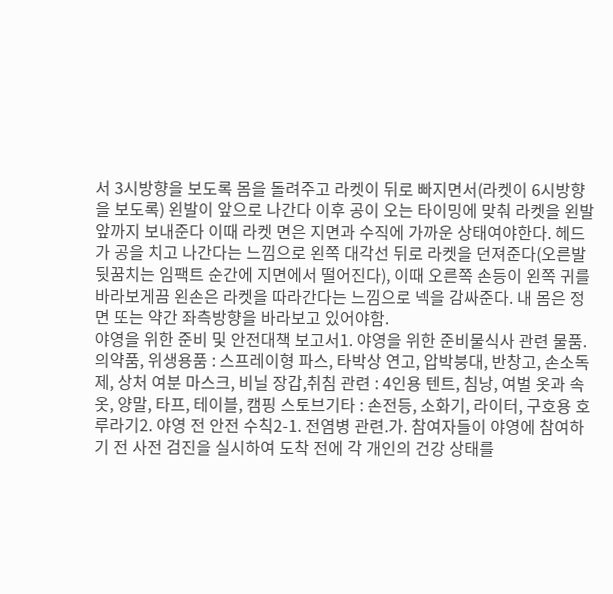서 3시방향을 보도록 몸을 돌려주고 라켓이 뒤로 빠지면서(라켓이 6시방향을 보도록) 왼발이 앞으로 나간다 이후 공이 오는 타이밍에 맞춰 라켓을 왼발 앞까지 보내준다 이때 라켓 면은 지면과 수직에 가까운 상태여야한다. 헤드가 공을 치고 나간다는 느낌으로 왼쪽 대각선 뒤로 라켓을 던져준다(오른발 뒷꿈치는 임팩트 순간에 지면에서 떨어진다), 이때 오른쪽 손등이 왼쪽 귀를 바라보게끔 왼손은 라켓을 따라간다는 느낌으로 넥을 감싸준다. 내 몸은 정면 또는 약간 좌측방향을 바라보고 있어야함.
야영을 위한 준비 및 안전대책 보고서1. 야영을 위한 준비물식사 관련 물품.의약품, 위생용품 : 스프레이형 파스, 타박상 연고, 압박붕대, 반창고, 손소독제, 상처 여분 마스크, 비닐 장갑,취침 관련 : 4인용 텐트, 침낭, 여벌 옷과 속옷, 양말, 타프, 테이블, 캠핑 스토브기타 : 손전등, 소화기, 라이터, 구호용 호루라기2. 야영 전 안전 수칙2-1. 전염병 관련.가. 참여자들이 야영에 참여하기 전 사전 검진을 실시하여 도착 전에 각 개인의 건강 상태를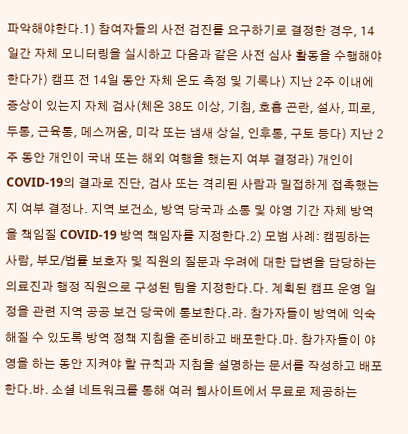파악해야한다.1) 참여자들의 사전 검진를 요구하기로 결정한 경우, 14일간 자체 모니터링을 실시하고 다음과 같은 사전 심사 활동을 수행해야 한다가) 캠프 전 14일 동안 자체 온도 측정 및 기록나) 지난 2주 이내에 증상이 있는지 자체 검사(체온 38도 이상, 기침, 호흡 곤란, 설사, 피로, 두통, 근육통, 메스꺼움, 미각 또는 냄새 상실, 인후통, 구토 등다) 지난 2주 동안 개인이 국내 또는 해외 여행을 했는지 여부 결정라) 개인이 COVID-19의 결과로 진단, 검사 또는 격리된 사람과 밀접하게 접촉했는지 여부 결정나. 지역 보건소, 방역 당국과 소통 및 야영 기간 자체 방역을 책임질 COVID-19 방역 책임자를 지정한다.2) 모범 사례: 캠핑하는 사람, 부모/법률 보호자 및 직원의 질문과 우려에 대한 답변을 담당하는 의료진과 행정 직원으로 구성된 팀을 지정한다.다. 계획된 캠프 운영 일정을 관련 지역 공공 보건 당국에 통보한다.라. 참가자들이 방역에 익숙해질 수 있도록 방역 정책 지침을 준비하고 배포한다.마. 참가자들이 야영을 하는 동안 지켜야 할 규칙과 지침을 설명하는 문서를 작성하고 배포한다.바. 소셜 네트워크를 통해 여러 웹사이트에서 무료로 제공하는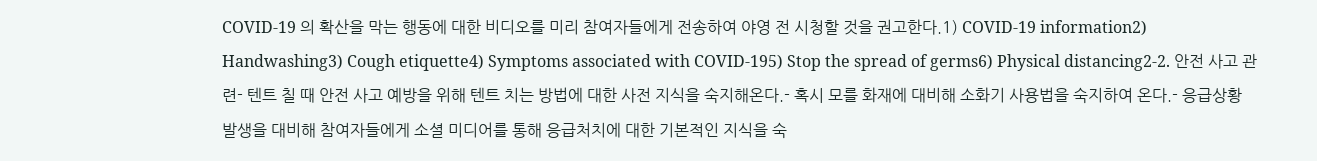COVID-19 의 확산을 막는 행동에 대한 비디오를 미리 참여자들에게 전송하여 야영 전 시청할 것을 권고한다.1) COVID-19 information2) Handwashing3) Cough etiquette4) Symptoms associated with COVID-195) Stop the spread of germs6) Physical distancing2-2. 안전 사고 관련- 텐트 칠 때 안전 사고 예방을 위해 텐트 치는 방법에 대한 사전 지식을 숙지해온다.- 혹시 모를 화재에 대비해 소화기 사용법을 숙지하여 온다.- 응급상황 발생을 대비해 참여자들에게 소셜 미디어를 통해 응급처치에 대한 기본적인 지식을 숙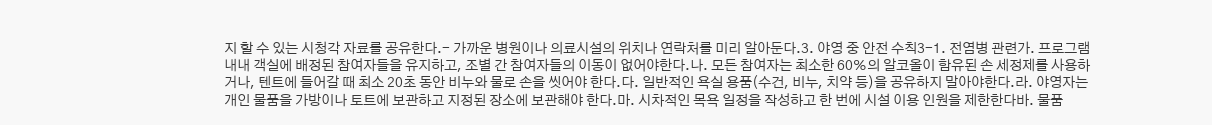지 할 수 있는 시청각 자료를 공유한다.- 가까운 병원이나 의료시설의 위치나 연락처를 미리 알아둔다.3. 야영 중 안전 수칙3-1. 전염병 관련가. 프로그램 내내 객실에 배정된 참여자들을 유지하고, 조별 간 참여자들의 이동이 없어야한다.나. 모든 참여자는 최소한 60%의 알코올이 함유된 손 세정제를 사용하거나, 텐트에 들어갈 때 최소 20초 동안 비누와 물로 손을 씻어야 한다.다. 일반적인 욕실 용품(수건, 비누, 치약 등)을 공유하지 말아야한다.라. 야영자는 개인 물품을 가방이나 토트에 보관하고 지정된 장소에 보관해야 한다.마. 시차적인 목욕 일정을 작성하고 한 번에 시설 이용 인원을 제한한다바. 물품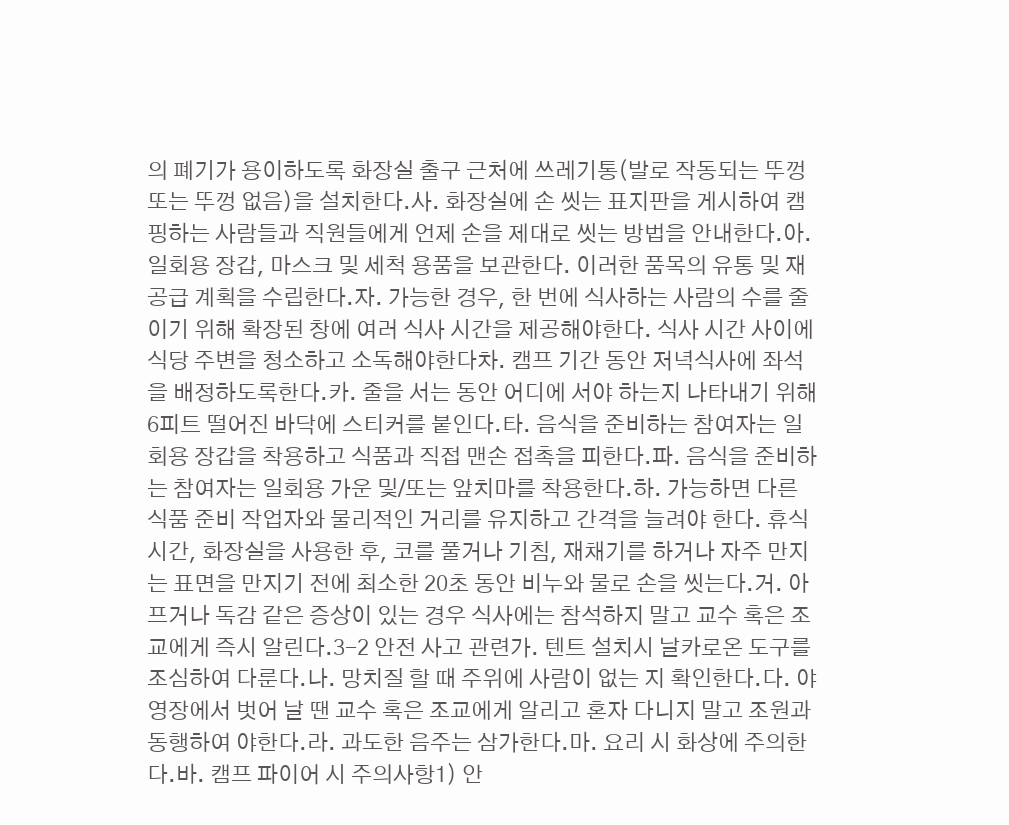의 폐기가 용이하도록 화장실 출구 근처에 쓰레기통(발로 작동되는 뚜껑 또는 뚜껑 없음)을 설치한다.사. 화장실에 손 씻는 표지판을 게시하여 캠핑하는 사람들과 직원들에게 언제 손을 제대로 씻는 방법을 안내한다.아. 일회용 장갑, 마스크 및 세척 용품을 보관한다. 이러한 품목의 유통 및 재공급 계획을 수립한다.자. 가능한 경우, 한 번에 식사하는 사람의 수를 줄이기 위해 확장된 창에 여러 식사 시간을 제공해야한다. 식사 시간 사이에 식당 주변을 청소하고 소독해야한다차. 캠프 기간 동안 저녁식사에 좌석을 배정하도록한다.카. 줄을 서는 동안 어디에 서야 하는지 나타내기 위해 6피트 떨어진 바닥에 스티커를 붙인다.타. 음식을 준비하는 참여자는 일회용 장갑을 착용하고 식품과 직접 맨손 접촉을 피한다.파. 음식을 준비하는 참여자는 일회용 가운 및/또는 앞치마를 착용한다.하. 가능하면 다른 식품 준비 작업자와 물리적인 거리를 유지하고 간격을 늘려야 한다. 휴식시간, 화장실을 사용한 후, 코를 풀거나 기침, 재채기를 하거나 자주 만지는 표면을 만지기 전에 최소한 20초 동안 비누와 물로 손을 씻는다.거. 아프거나 독감 같은 증상이 있는 경우 식사에는 참석하지 말고 교수 혹은 조교에게 즉시 알린다.3-2 안전 사고 관련가. 텐트 설치시 날카로온 도구를 조심하여 다룬다.나. 망치질 할 때 주위에 사람이 없는 지 확인한다.다. 야영장에서 벗어 날 땐 교수 혹은 조교에게 알리고 혼자 다니지 말고 조원과 동행하여 야한다.라. 과도한 음주는 삼가한다.마. 요리 시 화상에 주의한다.바. 캠프 파이어 시 주의사항1) 안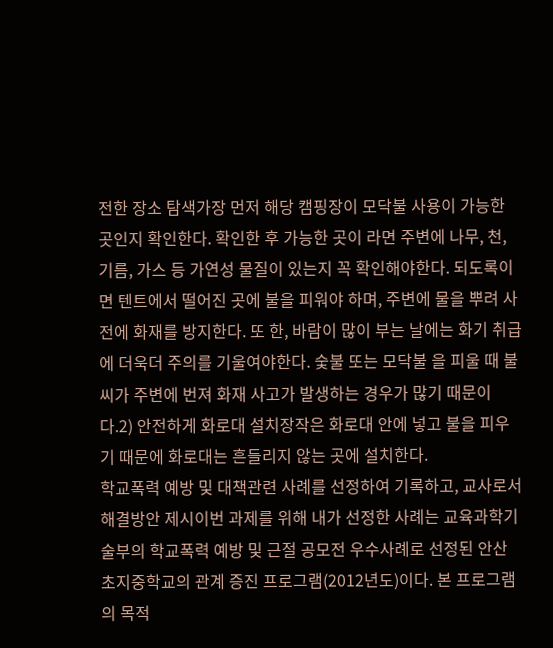전한 장소 탐색가장 먼저 해당 캠핑장이 모닥불 사용이 가능한 곳인지 확인한다. 확인한 후 가능한 곳이 라면 주변에 나무, 천, 기름, 가스 등 가연성 물질이 있는지 꼭 확인해야한다. 되도록이면 텐트에서 떨어진 곳에 불을 피워야 하며, 주변에 물을 뿌려 사전에 화재를 방지한다. 또 한, 바람이 많이 부는 날에는 화기 취급에 더욱더 주의를 기울여야한다. 숯불 또는 모닥불 을 피울 때 불씨가 주변에 번져 화재 사고가 발생하는 경우가 많기 때문이다.2) 안전하게 화로대 설치장작은 화로대 안에 넣고 불을 피우기 때문에 화로대는 흔들리지 않는 곳에 설치한다.
학교폭력 예방 및 대책관련 사례를 선정하여 기록하고, 교사로서 해결방안 제시이번 과제를 위해 내가 선정한 사례는 교육과학기술부의 학교폭력 예방 및 근절 공모전 우수사례로 선정된 안산 초지중학교의 관계 증진 프로그램(2012년도)이다. 본 프로그램의 목적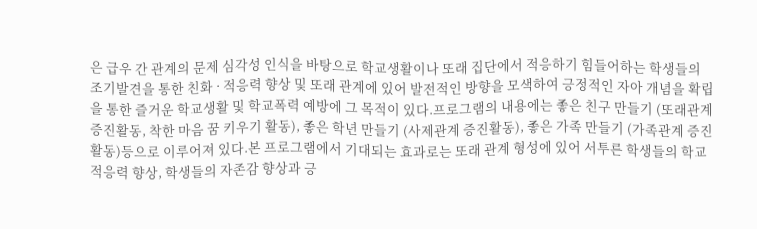은 급우 간 관계의 문제 심각성 인식을 바탕으로 학교생활이나 또래 집단에서 적응하기 힘들어하는 학생들의 조기발견을 통한 친화 · 적응력 향상 및 또래 관계에 있어 발전적인 방향을 모색하여 긍정적인 자아 개념을 확립을 통한 즐거운 학교생활 및 학교폭력 예방에 그 목적이 있다.프로그램의 내용에는 좋은 친구 만들기 (또래관계 증진활동, 착한 마음 꿈 키우기 활동), 좋은 학년 만들기 (사제관계 증진활동), 좋은 가족 만들기 (가족관계 증진활동)등으로 이루어져 있다.본 프로그램에서 기대되는 효과로는 또래 관계 형성에 있어 서투른 학생들의 학교 적응력 향상, 학생들의 자존감 향상과 긍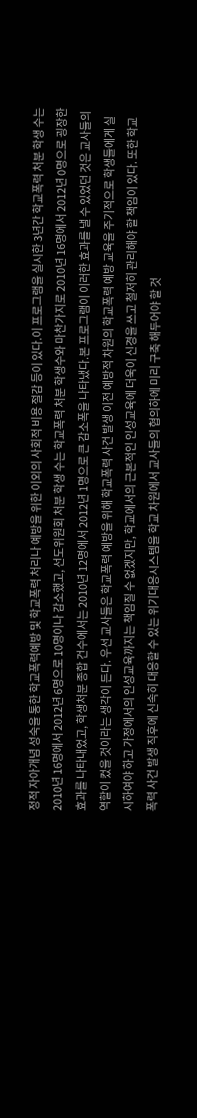정적 자아개념 성숙을 통한 학교폭력예방 및 학교폭력 처리나 예방을 위한 이외의 사회적 비용 절감 등이 있다.이 프로그램을 실시한 3년간 학교폭력 처분 학생 수는 2010년 16명에서 2012년 6명으로 10명이나 감소했고, 선도위원회 처분 학생 수는 학교폭력 처분 학생수와 마찬가지로 2010년 16명에서 2012년 0명으로 굉장한 효과를 나타내었고, 학생처분 종합 건수에서는 2010년 12명에서 2012년 1명으로 큰 감소폭을 나타냈다.본 프로그램이 이러한 효과를 낼 수 있었던 것은 교사들의 역할이 컸을 것이라는 생각이 든다. 우선 교사들은 학교폭력 예방을 위해 학교폭력 사건 발생 이전 예방적 차원의 학교폭력 예방 교육을 주기적으로 학생들에게 실시하여야 하고 가정에서의 인성교육까지는 책임질 수 없겠지만, 학교에서의 근본적인 인성교육에 더욱이 신경을 쓰고 철저히 관리해야 할 책임이 있다. 또한 학교폭력 사건 발생 직후에 신속히 대응할 수 있는 위기대응시스템을 학교 차원에서 교사들의 협의하에 미리 구축 해두어야 할 것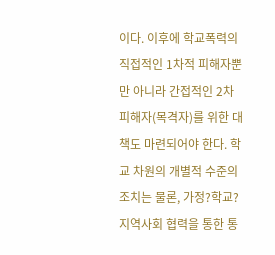이다. 이후에 학교폭력의 직접적인 1차적 피해자뿐만 아니라 간접적인 2차 피해자(목격자)를 위한 대책도 마련되어야 한다. 학교 차원의 개별적 수준의 조치는 물론, 가정?학교?지역사회 협력을 통한 통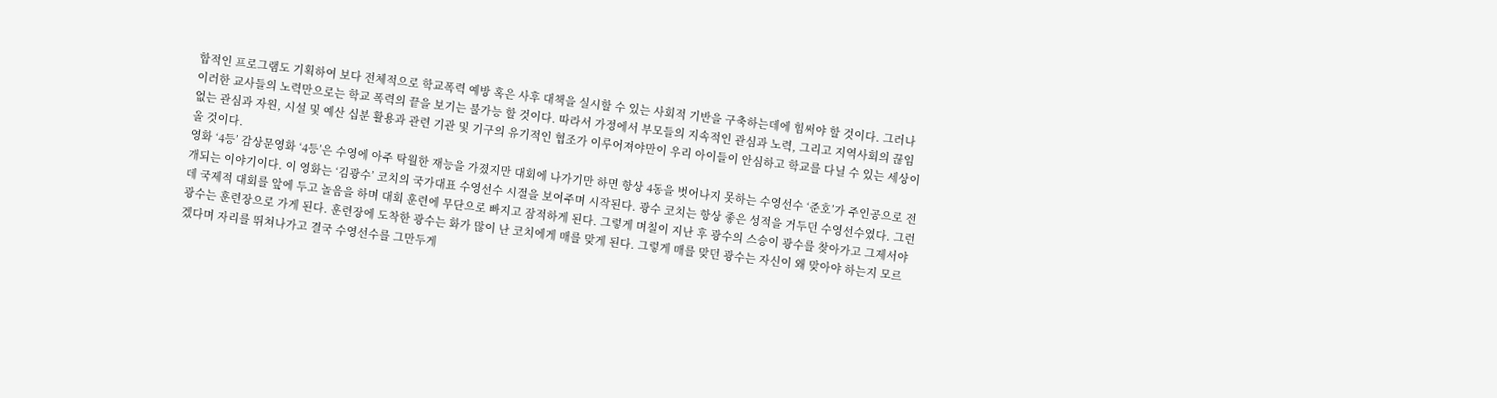합적인 프로그램도 기획하여 보다 전체적으로 학교폭력 예방 혹은 사후 대책을 실시할 수 있는 사회적 기반을 구축하는데에 힘써야 할 것이다. 그러나 이러한 교사들의 노력만으로는 학교 폭력의 끝을 보기는 불가능 할 것이다. 따라서 가정에서 부모들의 지속적인 관심과 노력, 그리고 지역사회의 끊임없는 관심과 자원, 시설 및 예산 십분 활용과 관련 기관 및 기구의 유기적인 협조가 이루어져야만이 우리 아이들이 안심하고 학교를 다닐 수 있는 세상이 올 것이다.
영화 ‘4등’ 감상문영화 ‘4등’은 수영에 아주 탁월한 재능을 가졌지만 대회에 나가기만 하면 항상 4동을 벗어나지 못하는 수영선수 ‘준호’가 주인공으로 전개되는 이야기이다. 이 영화는 ‘김광수’ 코치의 국가대표 수영선수 시절을 보여주며 시작된다. 광수 코치는 항상 좋은 성적을 거두던 수영선수였다. 그런데 국제적 대회를 앞에 두고 놀음을 하며 대회 훈련에 무단으로 빠지고 잠적하게 된다. 그렇게 며칠이 지난 후 광수의 스승이 광수를 찾아가고 그제서야 광수는 훈련장으로 가게 된다. 훈련장에 도착한 광수는 화가 많이 난 코치에게 매를 맞게 된다. 그렇게 매를 맞던 광수는 자신이 왜 맞아야 하는지 모르겠다며 자리를 뛰쳐나가고 결국 수영선수를 그만두게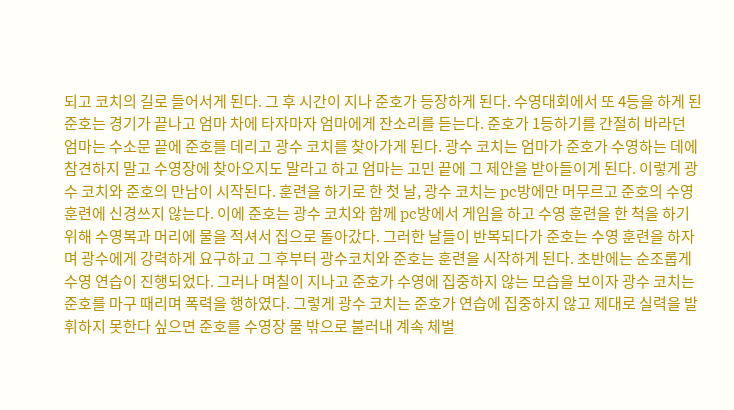되고 코치의 길로 들어서게 된다. 그 후 시간이 지나 준호가 등장하게 된다. 수영대회에서 또 4등을 하게 된 준호는 경기가 끝나고 엄마 차에 타자마자 엄마에게 잔소리를 듣는다. 준호가 1등하기를 간절히 바라던 엄마는 수소문 끝에 준호를 데리고 광수 코치를 찾아가게 된다. 광수 코치는 엄마가 준호가 수영하는 데에 참견하지 말고 수영장에 찾아오지도 말라고 하고 엄마는 고민 끝에 그 제안을 받아들이게 된다. 이렇게 광수 코치와 준호의 만남이 시작된다. 훈련을 하기로 한 첫 날, 광수 코치는 pc방에만 머무르고 준호의 수영 훈련에 신경쓰지 않는다. 이에 준호는 광수 코치와 함께 pc방에서 게임을 하고 수영 훈련을 한 척을 하기 위해 수영복과 머리에 물을 적셔서 집으로 돌아갔다. 그러한 날들이 반복되다가 준호는 수영 훈련을 하자며 광수에게 강력하게 요구하고 그 후부터 광수코치와 준호는 훈련을 시작하게 된다. 초반에는 순조롭게 수영 연습이 진행되었다. 그러나 며칠이 지나고 준호가 수영에 집중하지 않는 모습을 보이자 광수 코치는 준호를 마구 때리며 폭력을 행하였다. 그렇게 광수 코치는 준호가 연습에 집중하지 않고 제대로 실력을 발휘하지 못한다 싶으면 준호를 수영장 물 밖으로 불러내 계속 체벌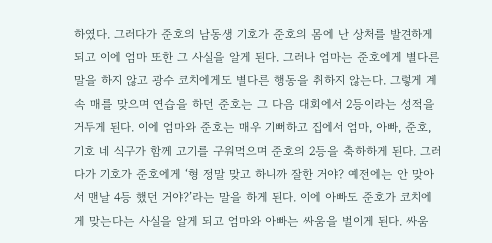하였다. 그러다가 준호의 남동생 기호가 준호의 몸에 난 상처를 발견하게 되고 이에 엄마 또한 그 사실을 알게 된다. 그러나 엄마는 준호에게 별다른 말을 하지 않고 광수 코치에게도 별다른 행동을 취하지 않는다. 그렇게 계속 매를 맞으며 연습을 하던 준호는 그 다음 대회에서 2등이라는 성적을 거두게 된다. 이에 엄마와 준호는 매우 기뻐하고 집에서 엄마, 아빠, 준호, 기호 네 식구가 함께 고기를 구워먹으며 준호의 2등을 축하하게 된다. 그러다가 기호가 준호에게 ‘형 정말 맞고 하니까 잘한 거야? 예전에는 안 맞아서 맨날 4등 했던 거야?’라는 말을 하게 된다. 이에 아빠도 준호가 코치에게 맞는다는 사실을 알게 되고 엄마와 아빠는 싸움을 벌이게 된다. 싸움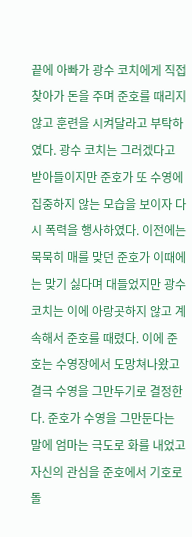끝에 아빠가 광수 코치에게 직접 찾아가 돈을 주며 준호를 때리지 않고 훈련을 시켜달라고 부탁하였다. 광수 코치는 그러겠다고 받아들이지만 준호가 또 수영에 집중하지 않는 모습을 보이자 다시 폭력을 행사하였다. 이전에는 묵묵히 매를 맞던 준호가 이때에는 맞기 싫다며 대들었지만 광수 코치는 이에 아랑곳하지 않고 계속해서 준호를 때렸다. 이에 준호는 수영장에서 도망쳐나왔고 결극 수영을 그만두기로 결정한다. 준호가 수영을 그만둔다는 말에 엄마는 극도로 화를 내었고 자신의 관심을 준호에서 기호로 돌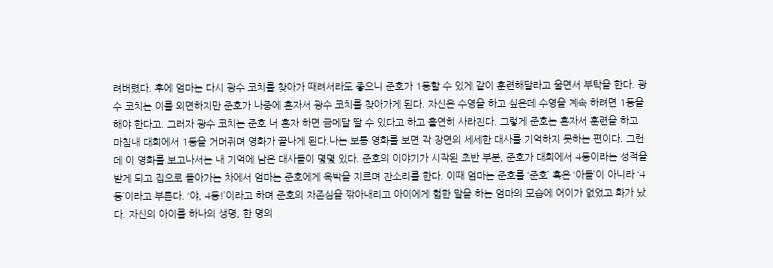려버렸다. 후에 엄마는 다시 광수 코치를 찾아가 때려서라도 좋으니 준호가 1등할 수 있게 같이 훈련해달라고 울면서 부탁을 한다. 광수 코치는 이를 외면하지만 준호가 나중에 혼자서 광수 코치를 찾아가게 된다. 자신은 수영을 하고 싶은데 수영을 계속 하려면 1등을 해야 한다고. 그러자 광수 코치는 준호 너 혼자 하면 금메달 딸 수 있다고 하고 홀연히 사라진다. 그렇게 준호는 혼자서 훈련을 하고 마침내 대회에서 1등을 거머쥐며 영화가 끝나게 된다.나는 보통 영화를 보면 각 장면의 세세한 대사를 기억하지 못하는 편이다. 그런데 이 영화를 보고나서는 내 기억에 남은 대사들이 몇몇 있다. 준호의 이야기가 시작된 초반 부분, 준호가 대회에서 4등이라는 성적을 받게 되고 집으로 돌아가는 차에서 엄마는 준호에게 윽박을 지르며 잔소리를 한다. 이때 엄마는 준호를 ‘준호’ 혹은 ‘아들’이 아니라 ‘4등’이라고 부른다. ‘야, 4등!’이라고 하며 준호의 자존심을 깎아내리고 아이에게 험한 말을 하는 엄마의 모습에 어이가 없었고 화가 났다. 자신의 아이를 하나의 생명, 한 명의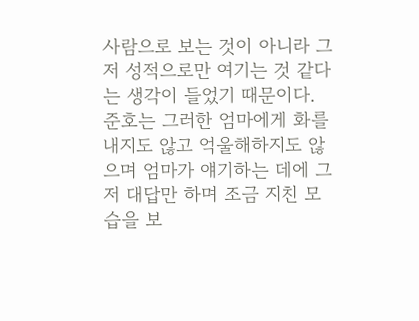사람으로 보는 것이 아니라 그저 성적으로만 여기는 것 같다는 생각이 들었기 때문이다. 준호는 그러한 엄마에게 화를 내지도 않고 억울해하지도 않으며 엄마가 얘기하는 데에 그저 대답만 하며 조금 지친 모습을 보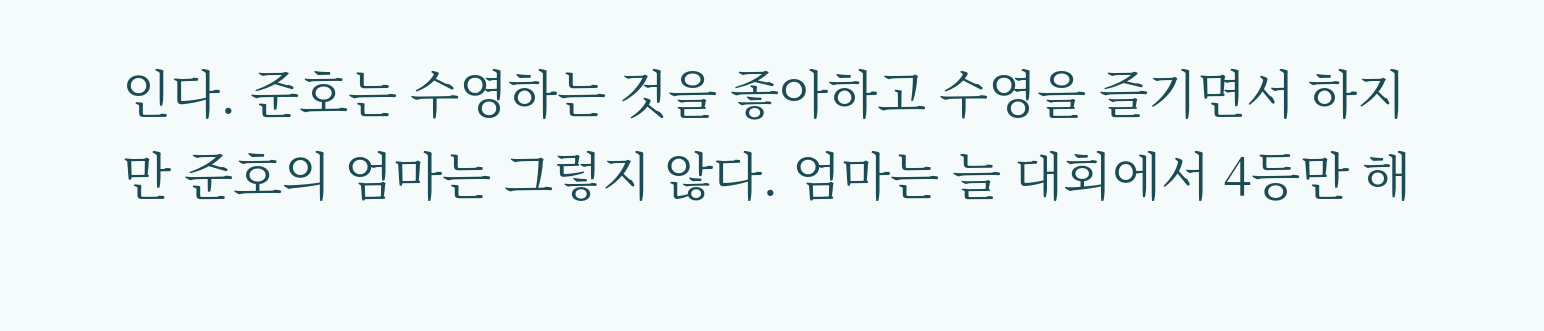인다. 준호는 수영하는 것을 좋아하고 수영을 즐기면서 하지만 준호의 엄마는 그렇지 않다. 엄마는 늘 대회에서 4등만 해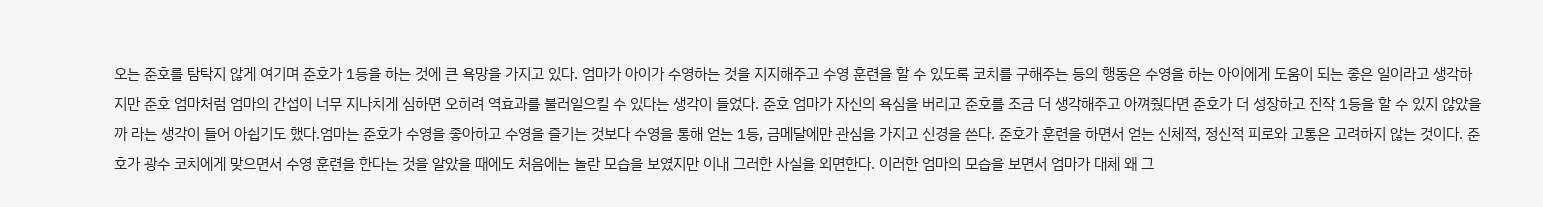오는 준호를 탐탁지 않게 여기며 준호가 1등을 하는 것에 큰 욕망을 가지고 있다. 엄마가 아이가 수영하는 것을 지지해주고 수영 훈련을 할 수 있도록 코치를 구해주는 등의 행동은 수영을 하는 아이에게 도움이 되는 좋은 일이라고 생각하지만 준호 엄마처럼 엄마의 간섭이 너무 지나치게 심하면 오히려 역효과를 불러일으킬 수 있다는 생각이 들었다. 준호 엄마가 자신의 욕심을 버리고 준호를 조금 더 생각해주고 아껴줬다면 준호가 더 성장하고 진작 1등을 할 수 있지 않았을까 라는 생각이 들어 아쉽기도 했다.엄마는 준호가 수영을 좋아하고 수영을 즐기는 것보다 수영을 통해 얻는 1등, 금메달에만 관심을 가지고 신경을 쓴다. 준호가 훈련을 하면서 얻는 신체적, 정신적 피로와 고통은 고려하지 않는 것이다. 준호가 광수 코치에게 맞으면서 수영 훈련을 한다는 것을 알았을 때에도 처음에는 놀란 모습을 보였지만 이내 그러한 사실을 외면한다. 이러한 엄마의 모습을 보면서 엄마가 대체 왜 그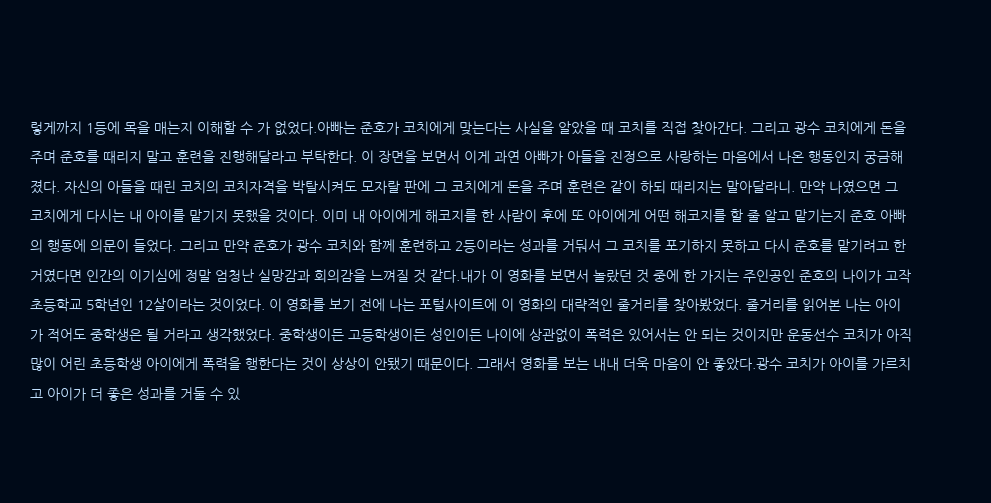렇게까지 1등에 목을 매는지 이해할 수 가 없었다.아빠는 준호가 코치에게 맞는다는 사실을 알았을 때 코치를 직접 찾아간다. 그리고 광수 코치에게 돈을 주며 준호를 때리지 말고 훈련을 진행해달라고 부탁한다. 이 장면을 보면서 이게 과연 아빠가 아들을 진정으로 사랑하는 마음에서 나온 행동인지 궁금해졌다. 자신의 아들을 때린 코치의 코치자격을 박탈시켜도 모자랄 판에 그 코치에게 돈을 주며 훈련은 같이 하되 때리지는 말아달라니. 만약 나였으면 그 코치에게 다시는 내 아이를 맡기지 못했을 것이다. 이미 내 아이에게 해코지를 한 사람이 후에 또 아이에게 어떤 해코지를 할 줄 알고 맡기는지 준호 아빠의 행동에 의문이 들었다. 그리고 만약 준호가 광수 코치와 함께 훈련하고 2등이라는 성과를 거둬서 그 코치를 포기하지 못하고 다시 준호를 맡기려고 한 거였다면 인간의 이기심에 정말 엄청난 실망감과 회의감을 느껴질 것 같다.내가 이 영화를 보면서 놀랐던 것 중에 한 가지는 주인공인 준호의 나이가 고작 초등학교 5학년인 12살이라는 것이었다. 이 영화를 보기 전에 나는 포털사이트에 이 영화의 대략적인 줄거리를 찾아봤었다. 줄거리를 읽어본 나는 아이가 적어도 중학생은 될 거라고 생각했었다. 중학생이든 고등학생이든 성인이든 나이에 상관없이 폭력은 있어서는 안 되는 것이지만 운동선수 코치가 아직 많이 어린 초등학생 아이에게 폭력을 행한다는 것이 상상이 안됐기 때문이다. 그래서 영화를 보는 내내 더욱 마음이 안 좋았다.광수 코치가 아이를 가르치고 아이가 더 좋은 성과를 거둘 수 있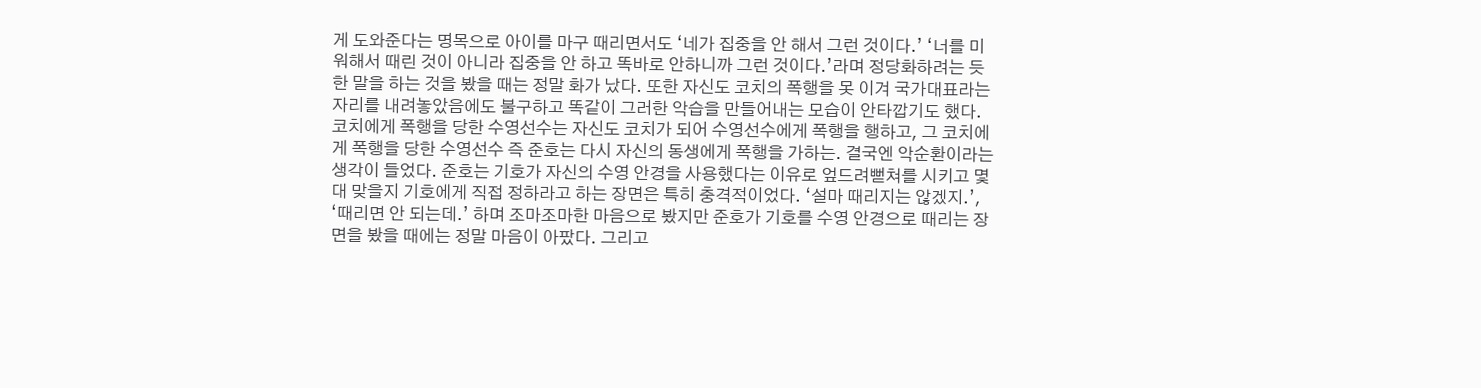게 도와준다는 명목으로 아이를 마구 때리면서도 ‘네가 집중을 안 해서 그런 것이다.’ ‘너를 미워해서 때린 것이 아니라 집중을 안 하고 똑바로 안하니까 그런 것이다.’라며 정당화하려는 듯한 말을 하는 것을 봤을 때는 정말 화가 났다. 또한 자신도 코치의 폭행을 못 이겨 국가대표라는 자리를 내려놓았음에도 불구하고 똑같이 그러한 악습을 만들어내는 모습이 안타깝기도 했다. 코치에게 폭행을 당한 수영선수는 자신도 코치가 되어 수영선수에게 폭행을 행하고, 그 코치에게 폭행을 당한 수영선수 즉 준호는 다시 자신의 동생에게 폭행을 가하는. 결국엔 악순환이라는 생각이 들었다. 준호는 기호가 자신의 수영 안경을 사용했다는 이유로 엎드려뻗쳐를 시키고 몇 대 맞을지 기호에게 직접 정하라고 하는 장면은 특히 충격적이었다. ‘설마 때리지는 않겠지.’, ‘때리면 안 되는데.’ 하며 조마조마한 마음으로 봤지만 준호가 기호를 수영 안경으로 때리는 장면을 봤을 때에는 정말 마음이 아팠다. 그리고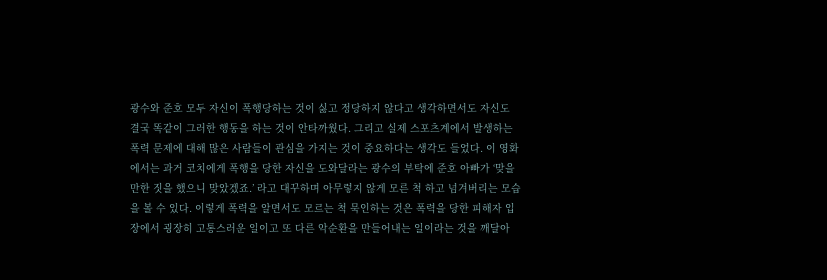광수와 준호 모두 자신이 폭행당하는 것이 싫고 정당하지 않다고 생각하면서도 자신도 결국 똑같이 그러한 행동을 하는 것이 안타까웠다. 그리고 실제 스포츠계에서 발생하는 폭력 문제에 대해 많은 사람들이 관심을 가지는 것이 중요하다는 생각도 들었다. 이 영화에서는 과거 코치에게 폭행을 당한 자신을 도와달라는 광수의 부탁에 준호 아빠가 ‘맞을 만한 짓을 했으니 맞았겠죠.’ 라고 대꾸하며 아무렇지 않게 모른 척 하고 넘겨버리는 모습을 볼 수 있다. 이렇게 폭력을 알면서도 모르는 척 묵인하는 것은 폭력을 당한 피해자 입장에서 굉장히 고통스러운 일이고 또 다른 악순환을 만들어내는 일이라는 것을 깨달아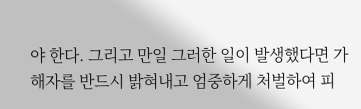야 한다. 그리고 만일 그러한 일이 발생했다면 가해자를 반드시 밝혀내고 엄중하게 처벌하여 피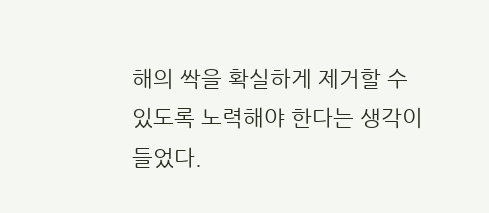해의 싹을 확실하게 제거할 수 있도록 노력해야 한다는 생각이 들었다.